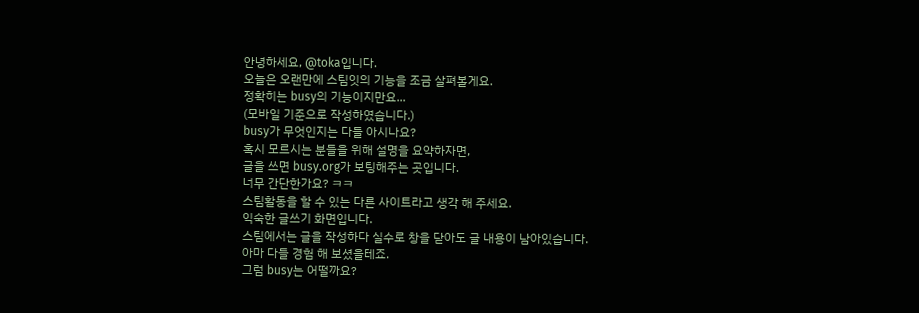안녕하세요, @toka입니다.
오늘은 오랜만에 스팀잇의 기능을 조금 살펴볼게요.
정확히는 busy의 기능이지만요...
(모바일 기준으로 작성하였습니다.)
busy가 무엇인지는 다들 아시나요?
혹시 모르시는 분들을 위해 설명을 요약하자면,
글을 쓰면 busy.org가 보팅해주는 곳입니다.
너무 간단한가요? ㅋㅋ
스팀활동을 할 수 있는 다른 사이트라고 생각 해 주세요.
익숙한 글쓰기 화면입니다.
스팀에서는 글을 작성하다 실수로 창을 닫아도 글 내용이 남아있습니다.
아마 다들 경험 해 보셨을테죠.
그럼 busy는 어떨까요?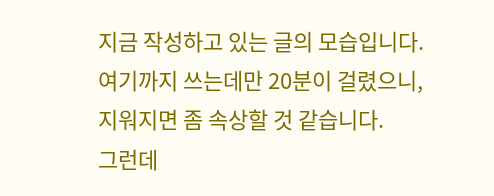지금 작성하고 있는 글의 모습입니다.
여기까지 쓰는데만 20분이 걸렸으니, 지워지면 좀 속상할 것 같습니다.
그런데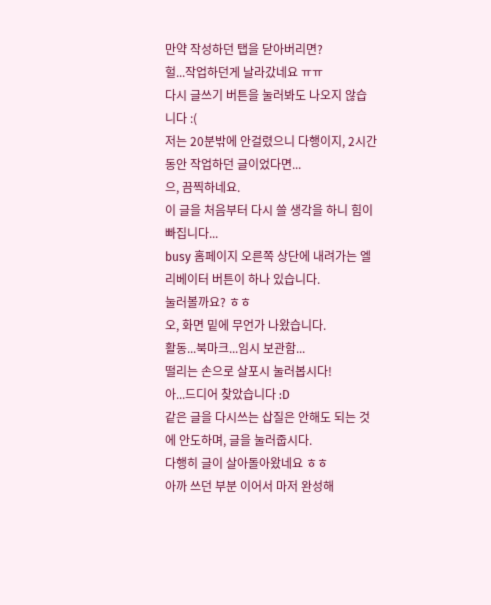만약 작성하던 탭을 닫아버리면?
헐...작업하던게 날라갔네요 ㅠㅠ
다시 글쓰기 버튼을 눌러봐도 나오지 않습니다 :(
저는 20분밖에 안걸렸으니 다행이지, 2시간동안 작업하던 글이었다면...
으, 끔찍하네요.
이 글을 처음부터 다시 쓸 생각을 하니 힘이 빠집니다...
busy 홈페이지 오른쪽 상단에 내려가는 엘리베이터 버튼이 하나 있습니다.
눌러볼까요? ㅎㅎ
오, 화면 밑에 무언가 나왔습니다.
활동...북마크...임시 보관함...
떨리는 손으로 살포시 눌러봅시다!
아...드디어 찾았습니다 :D
같은 글을 다시쓰는 삽질은 안해도 되는 것에 안도하며, 글을 눌러줍시다.
다행히 글이 살아돌아왔네요 ㅎㅎ
아까 쓰던 부분 이어서 마저 완성해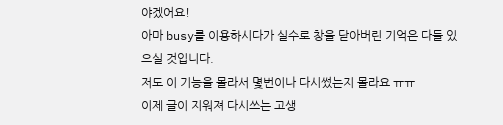야겠어요!
아마 busy를 이용하시다가 실수로 창을 닫아버린 기억은 다들 있으실 것입니다.
저도 이 기능을 몰라서 몇번이나 다시썼는지 몰라요 ㅠㅠ
이제 글이 지워져 다시쓰는 고생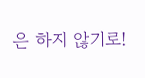은 하지 않기로!